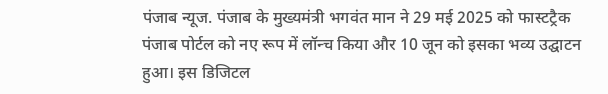पंजाब न्यूज. पंजाब के मुख्यमंत्री भगवंत मान ने 29 मई 2025 को फास्टट्रैक पंजाब पोर्टल को नए रूप में लॉन्च किया और 10 जून को इसका भव्य उद्घाटन हुआ। इस डिजिटल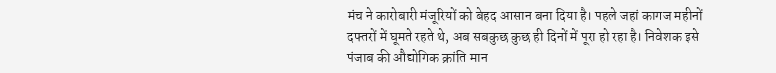मंच ने कारोबारी मंजूरियों को बेहद आसान बना दिया है। पहले जहां कागज महीनों दफ्तरों में घूमते रहते थे, अब सबकुछ कुछ ही दिनों में पूरा हो रहा है। निवेशक इसे पंजाब की औद्योगिक क्रांति मान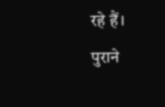रहे हैं।
पुराने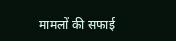मामलों की सफाई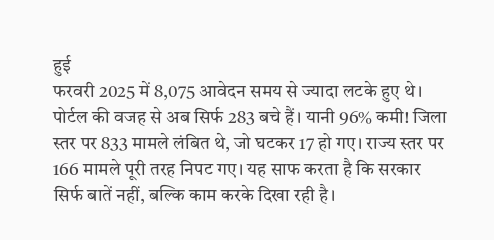हुई
फरवरी 2025 में 8,075 आवेदन समय से ज्यादा लटके हुए थे। पोर्टल की वजह से अब सिर्फ 283 बचे हैं। यानी 96% कमी! जिला स्तर पर 833 मामले लंबित थे, जो घटकर 17 हो गए। राज्य स्तर पर 166 मामले पूरी तरह निपट गए। यह साफ करता है कि सरकार सिर्फ बातें नहीं, बल्कि काम करके दिखा रही है।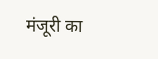मंजूरी का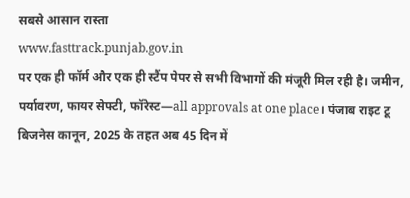सबसे आसान रास्ता
www.fasttrack.punjab.gov.in
पर एक ही फॉर्म और एक ही स्टैंप पेपर से सभी विभागों की मंजूरी मिल रही है। जमीन, पर्यावरण, फायर सेफ्टी, फॉरेस्ट—all approvals at one place। पंजाब राइट टू बिजनेस कानून, 2025 के तहत अब 45 दिन में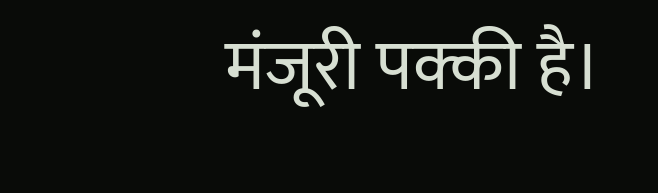मंजूरी पक्की है।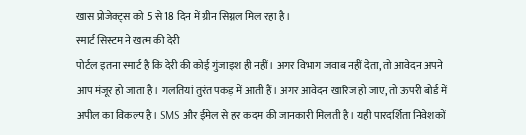खास प्रोजेक्ट्स को 5 से 18 दिन में ग्रीन सिग्नल मिल रहा है।
स्मार्ट सिस्टम ने खत्म की देरी
पोर्टल इतना स्मार्ट है कि देरी की कोई गुंजाइश ही नहीं। अगर विभाग जवाब नहीं देता, तो आवेदन अपने आप मंजूर हो जाता है। गलतियां तुरंत पकड़ में आती हैं। अगर आवेदन खारिज हो जाए, तो ऊपरी बोर्ड में अपील का विकल्प है। SMS और ईमेल से हर कदम की जानकारी मिलती है। यही पारदर्शिता निवेशकों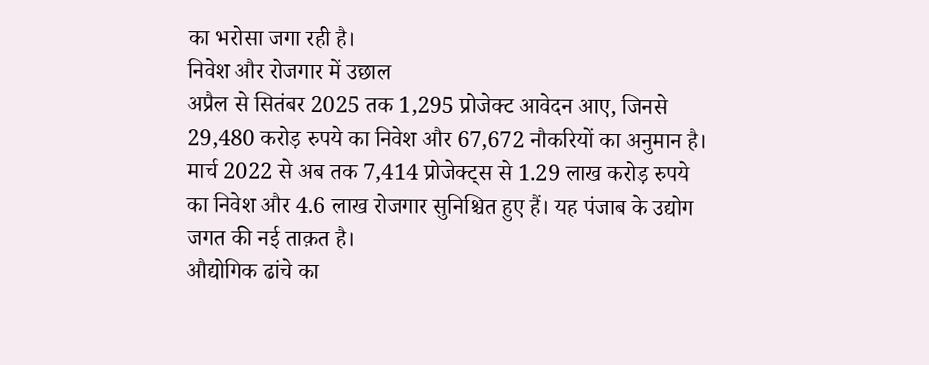का भरोसा जगा रही है।
निवेश और रोजगार में उछाल
अप्रैल से सितंबर 2025 तक 1,295 प्रोजेक्ट आवेदन आए, जिनसे 29,480 करोड़ रुपये का निवेश और 67,672 नौकरियों का अनुमान है। मार्च 2022 से अब तक 7,414 प्रोजेक्ट्स से 1.29 लाख करोड़ रुपये का निवेश और 4.6 लाख रोजगार सुनिश्चित हुए हैं। यह पंजाब के उद्योग जगत की नई ताक़त है।
औद्योगिक ढांचे का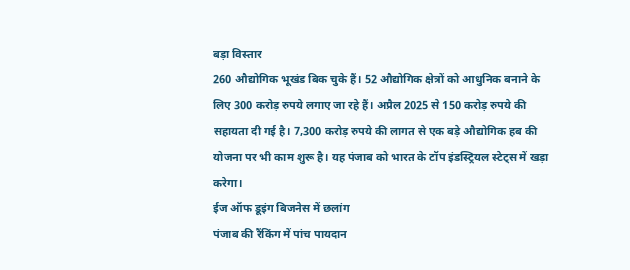बड़ा विस्तार
260 औद्योगिक भूखंड बिक चुके हैं। 52 औद्योगिक क्षेत्रों को आधुनिक बनाने के लिए 300 करोड़ रुपये लगाए जा रहे हैं। अप्रैल 2025 से 150 करोड़ रुपये की सहायता दी गई है। 7,300 करोड़ रुपये की लागत से एक बड़े औद्योगिक हब की योजना पर भी काम शुरू है। यह पंजाब को भारत के टॉप इंडस्ट्रियल स्टेट्स में खड़ा करेगा।
ईज ऑफ डूइंग बिजनेस में छलांग
पंजाब की रैंकिंग में पांच पायदान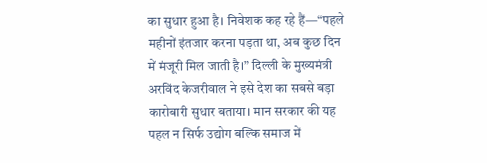का सुधार हुआ है। निवेशक कह रहे हैं—“पहले महीनों इंतजार करना पड़ता था, अब कुछ दिन में मंजूरी मिल जाती है।” दिल्ली के मुख्यमंत्री अरविंद केजरीवाल ने इसे देश का सबसे बड़ा कारोबारी सुधार बताया। मान सरकार की यह पहल न सिर्फ उद्योग बल्कि समाज में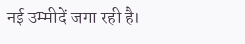नई उम्मीदें जगा रही है।